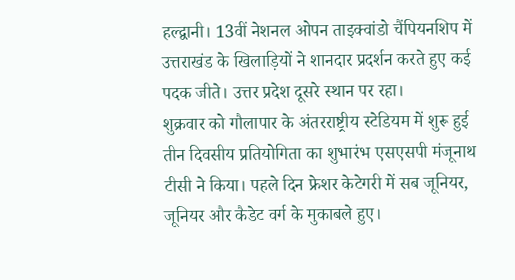हल्द्वानी। 13वीं नेशनल ओपन ताइक्वांडो चैंपियनशिप में उत्तराखंड के खिलाड़ियों ने शानदार प्रदर्शन करते हुए कई पदक जीते। उत्तर प्रदेश दूसरे स्थान पर रहा।
शुक्रवार को गौलापार के अंतरराष्ट्रीय स्टेडियम में शुरू हुई तीन दिवसीय प्रतियोगिता का शुभारंभ एसएसपी मंजूनाथ टीसी ने किया। पहले दिन फ्रेशर केटेगरी में सब जूनियर, जूनियर और कैडेट वर्ग के मुकाबले हुए।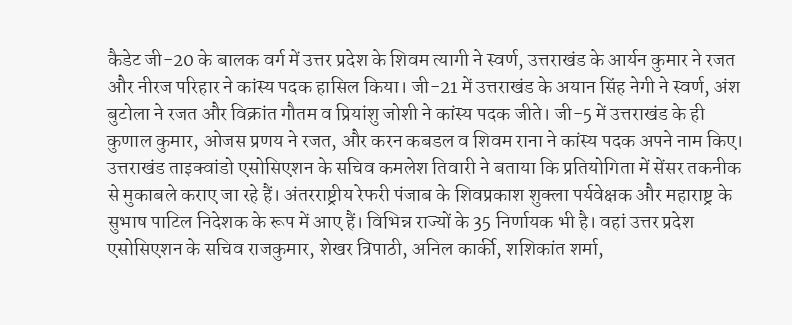कैडेट जी-20 के बालक वर्ग में उत्तर प्रदेश के शिवम त्यागी ने स्वर्ण, उत्तराखंड के आर्यन कुमार ने रजत और नीरज परिहार ने कांस्य पदक हासिल किया। जी-21 में उत्तराखंड के अयान सिंह नेगी ने स्वर्ण, अंश बुटोला ने रजत और विक्रांत गौतम व प्रियांशु जोशी ने कांस्य पदक जीते। जी-5 में उत्तराखंड के ही कुणाल कुमार, ओजस प्रणय ने रजत, और करन कबडल व शिवम राना ने कांस्य पदक अपने नाम किए।
उत्तराखंड ताइक्वांडो एसोसिएशन के सचिव कमलेश तिवारी ने बताया कि प्रतियोगिता में सेंसर तकनीक से मुकाबले कराए जा रहे हैं। अंतरराष्ट्रीय रेफरी पंजाब के शिवप्रकाश शुक्ला पर्यवेक्षक और महाराष्ट्र के सुभाष पाटिल निदेशक के रूप में आए हैं। विभिन्न राज्यों के 35 निर्णायक भी है। वहां उत्तर प्रदेश एसोसिएशन के सचिव राजकुमार, शेखर त्रिपाठी, अनिल कार्की, शशिकांत शर्मा,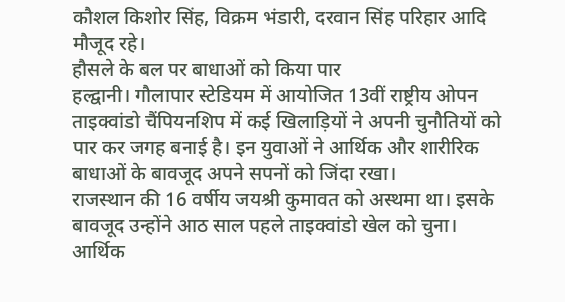कौशल किशोर सिंह, विक्रम भंडारी, दरवान सिंह परिहार आदि मौजूद रहे।
हौसले के बल पर बाधाओं को किया पार
हल्द्वानी। गौलापार स्टेडियम में आयोजित 13वीं राष्ट्रीय ओपन ताइक्वांडो चैंपियनशिप में कई खिलाड़ियों ने अपनी चुनौतियों को पार कर जगह बनाई है। इन युवाओं ने आर्थिक और शारीरिक बाधाओं के बावजूद अपने सपनों को जिंदा रखा।
राजस्थान की 16 वर्षीय जयश्री कुमावत को अस्थमा था। इसके बावजूद उन्होंने आठ साल पहले ताइक्वांडो खेल को चुना। आर्थिक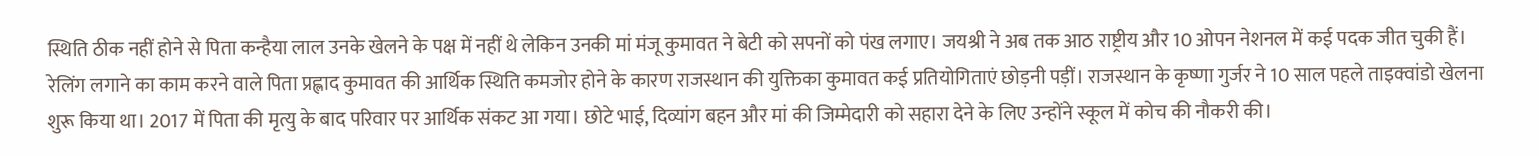स्थिति ठीक नहीं होने से पिता कन्हैया लाल उनके खेलने के पक्ष में नहीं थे लेकिन उनकी मां मंजू कुमावत ने बेटी को सपनों को पंख लगाए। जयश्री ने अब तक आठ राष्ट्रीय और 10 ओपन नेशनल में कई पदक जीत चुकी हैं।
रेलिंग लगाने का काम करने वाले पिता प्रह्लाद कुमावत की आर्थिक स्थिति कमजोर होने के कारण राजस्थान की युक्तिका कुमावत कई प्रतियोगिताएं छोड़नी पड़ीं। राजस्थान के कृष्णा गुर्जर ने 10 साल पहले ताइक्वांडो खेलना शुरू किया था। 2017 में पिता की मृत्यु के बाद परिवार पर आर्थिक संकट आ गया। छोटे भाई, दिव्यांग बहन और मां की जिम्मेदारी को सहारा देने के लिए उन्होंने स्कूल में कोच की नौकरी की।